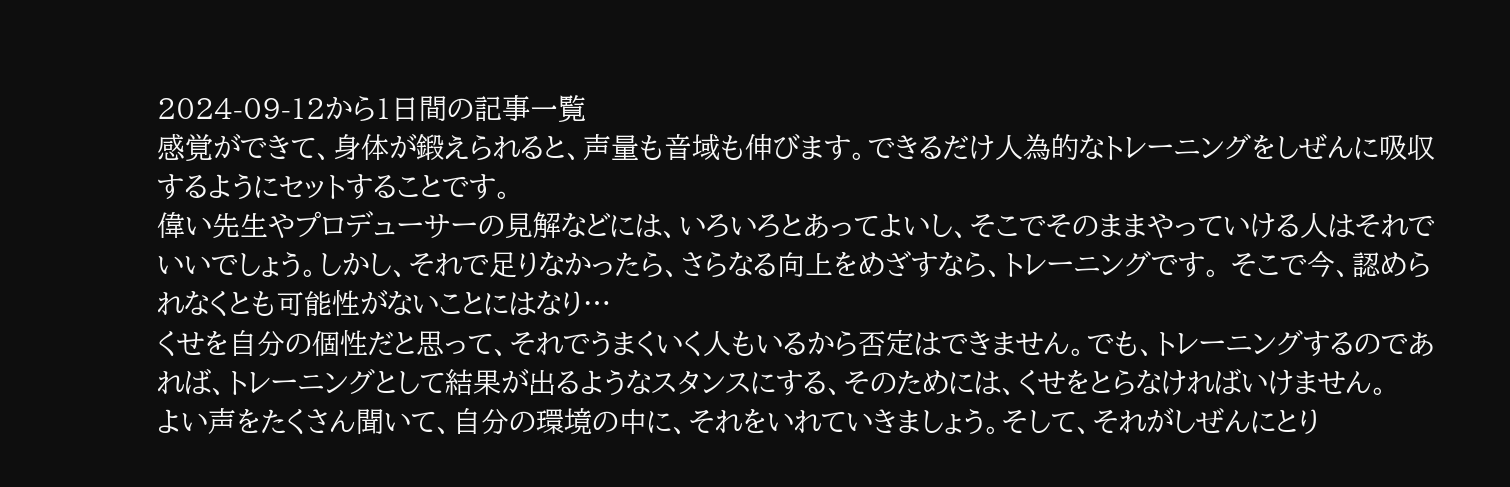2024-09-12から1日間の記事一覧
感覚ができて、身体が鍛えられると、声量も音域も伸びます。できるだけ人為的なトレーニングをしぜんに吸収するようにセットすることです。
偉い先生やプロデューサーの見解などには、いろいろとあってよいし、そこでそのままやっていける人はそれでいいでしょう。しかし、それで足りなかったら、さらなる向上をめざすなら、トレーニングです。 そこで今、認められなくとも可能性がないことにはなり…
くせを自分の個性だと思って、それでうまくいく人もいるから否定はできません。でも、トレーニングするのであれば、トレーニングとして結果が出るようなスタンスにする、そのためには、くせをとらなければいけません。
よい声をたくさん聞いて、自分の環境の中に、それをいれていきましょう。そして、それがしぜんにとり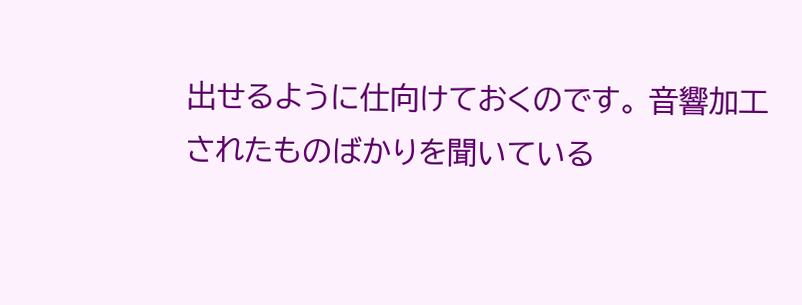出せるように仕向けておくのです。 音響加工されたものばかりを聞いている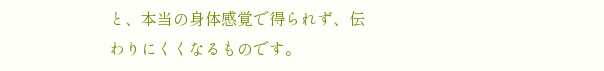と、本当の身体感覚で得られず、伝わりにくくなるものです。